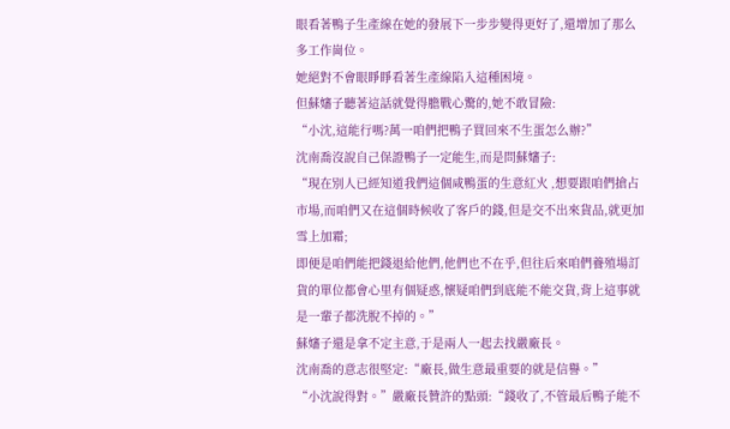眼看著鴨子生產線在她的發展下一步步變得更好了,還增加了那么多工作崗位。
她絕對不會眼睜睜看著生產線陷入這種困境。
但蘇嬸子聽著這話就覺得膽戰心驚的,她不敢冒險:
“小沈,這能行嗎?萬一咱們把鴨子買回來不生蛋怎么辦?”
沈南喬沒說自己保證鴨子一定能生,而是問蘇嬸子:
“現在別人已經知道我們這個咸鴨蛋的生意紅火 ,想要跟咱們搶占市場,而咱們又在這個時候收了客戶的錢,但是交不出來貨品,就更加雪上加霜;
即便是咱們能把錢退給他們,他們也不在乎,但往后來咱們養殖場訂貨的單位都會心里有個疑惑,懷疑咱們到底能不能交貨,背上這事就是一輩子都洗脫不掉的。”
蘇嬸子還是拿不定主意,于是兩人一起去找嚴廠長。
沈南喬的意志很堅定:“廠長,做生意最重要的就是信譽。”
“小沈說得對。”嚴廠長贊許的點頭:“錢收了,不管最后鴨子能不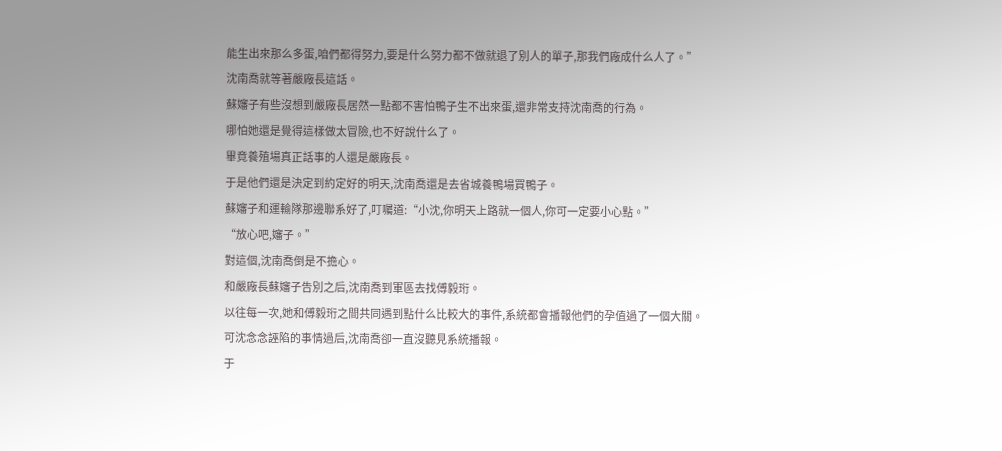能生出來那么多蛋,咱們都得努力,要是什么努力都不做就退了別人的單子,那我們廠成什么人了。”
沈南喬就等著嚴廠長這話。
蘇嬸子有些沒想到嚴廠長居然一點都不害怕鴨子生不出來蛋,還非常支持沈南喬的行為。
哪怕她還是覺得這樣做太冒險,也不好說什么了。
畢竟養殖場真正話事的人還是嚴廠長。
于是他們還是決定到約定好的明天,沈南喬還是去省城養鴨場買鴨子。
蘇嬸子和運輸隊那邊聯系好了,叮囑道:“小沈,你明天上路就一個人,你可一定要小心點。”
“放心吧,嬸子。”
對這個,沈南喬倒是不擔心。
和嚴廠長蘇嬸子告別之后,沈南喬到軍區去找傅毅珩。
以往每一次,她和傅毅珩之間共同遇到點什么比較大的事件,系統都會播報他們的孕值過了一個大關。
可沈念念誣陷的事情過后,沈南喬卻一直沒聽見系統播報。
于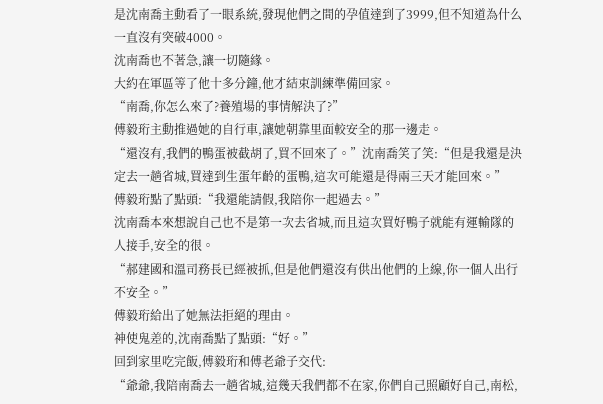是沈南喬主動看了一眼系統,發現他們之間的孕值達到了3999,但不知道為什么一直沒有突破4000。
沈南喬也不著急,讓一切隨緣。
大約在軍區等了他十多分鐘,他才結束訓練準備回家。
“南喬,你怎么來了?養殖場的事情解決了?”
傅毅珩主動推過她的自行車,讓她朝靠里面較安全的那一邊走。
“還沒有,我們的鴨蛋被截胡了,買不回來了。”沈南喬笑了笑:“但是我還是決定去一趟省城,買達到生蛋年齡的蛋鴨,這次可能還是得兩三天才能回來。”
傅毅珩點了點頭:“我還能請假,我陪你一起過去。”
沈南喬本來想說自己也不是第一次去省城,而且這次買好鴨子就能有運輸隊的人接手,安全的很。
“郝建國和溫司務長已經被抓,但是他們還沒有供出他們的上線,你一個人出行不安全。”
傅毅珩給出了她無法拒絕的理由。
神使鬼差的,沈南喬點了點頭:“好。”
回到家里吃完飯,傅毅珩和傅老爺子交代:
“爺爺,我陪南喬去一趟省城,這幾天我們都不在家,你們自己照顧好自己,南松,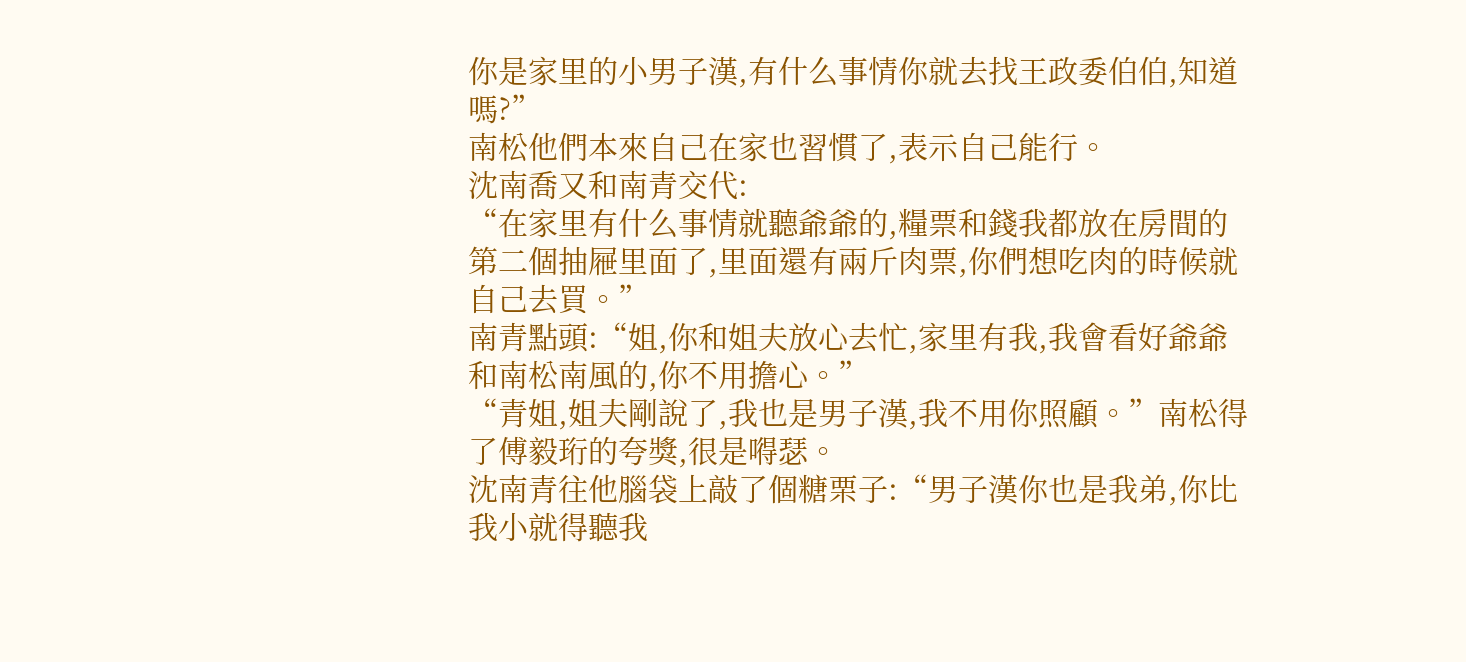你是家里的小男子漢,有什么事情你就去找王政委伯伯,知道嗎?”
南松他們本來自己在家也習慣了,表示自己能行。
沈南喬又和南青交代:
“在家里有什么事情就聽爺爺的,糧票和錢我都放在房間的第二個抽屜里面了,里面還有兩斤肉票,你們想吃肉的時候就自己去買。”
南青點頭:“姐,你和姐夫放心去忙,家里有我,我會看好爺爺和南松南風的,你不用擔心。”
“青姐,姐夫剛說了,我也是男子漢,我不用你照顧。”南松得了傅毅珩的夸獎,很是嘚瑟。
沈南青往他腦袋上敲了個糖栗子:“男子漢你也是我弟,你比我小就得聽我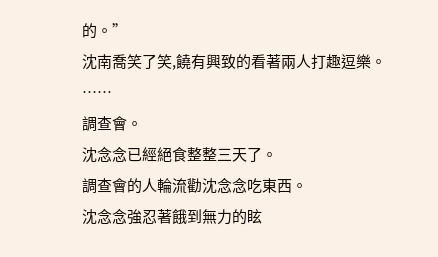的。”
沈南喬笑了笑,饒有興致的看著兩人打趣逗樂。
……
調查會。
沈念念已經絕食整整三天了。
調查會的人輪流勸沈念念吃東西。
沈念念強忍著餓到無力的眩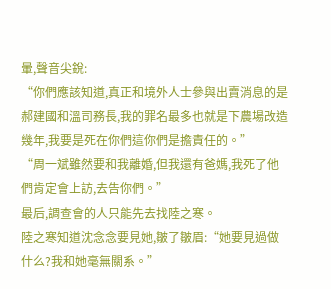暈,聲音尖銳:
“你們應該知道,真正和境外人士參與出賣消息的是郝建國和溫司務長,我的罪名最多也就是下農場改造幾年,我要是死在你們這你們是擔責任的。”
“周一斌雖然要和我離婚,但我還有爸媽,我死了他們肯定會上訪,去告你們。”
最后,調查會的人只能先去找陸之寒。
陸之寒知道沈念念要見她,皺了皺眉:“她要見過做什么?我和她毫無關系。”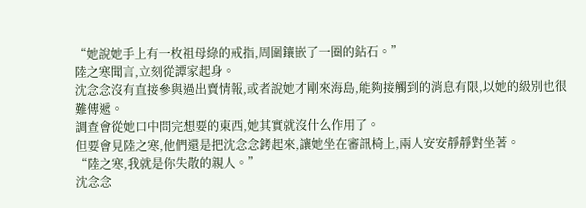“她說她手上有一枚祖母綠的戒指,周圍鑲嵌了一圈的鉆石。”
陸之寒聞言,立刻從譚家起身。
沈念念沒有直接參與過出賣情報,或者說她才剛來海島,能夠接觸到的消息有限,以她的級別也很難傳遞。
調查會從她口中問完想要的東西,她其實就沒什么作用了。
但要會見陸之寒,他們還是把沈念念銬起來,讓她坐在審訊椅上,兩人安安靜靜對坐著。
“陸之寒,我就是你失散的親人。”
沈念念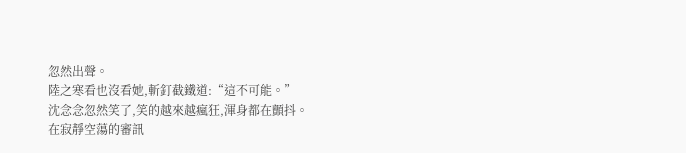忽然出聲。
陸之寒看也沒看她,斬釘截鐵道:“這不可能。”
沈念念忽然笑了,笑的越來越瘋狂,渾身都在顫抖。
在寂靜空蕩的審訊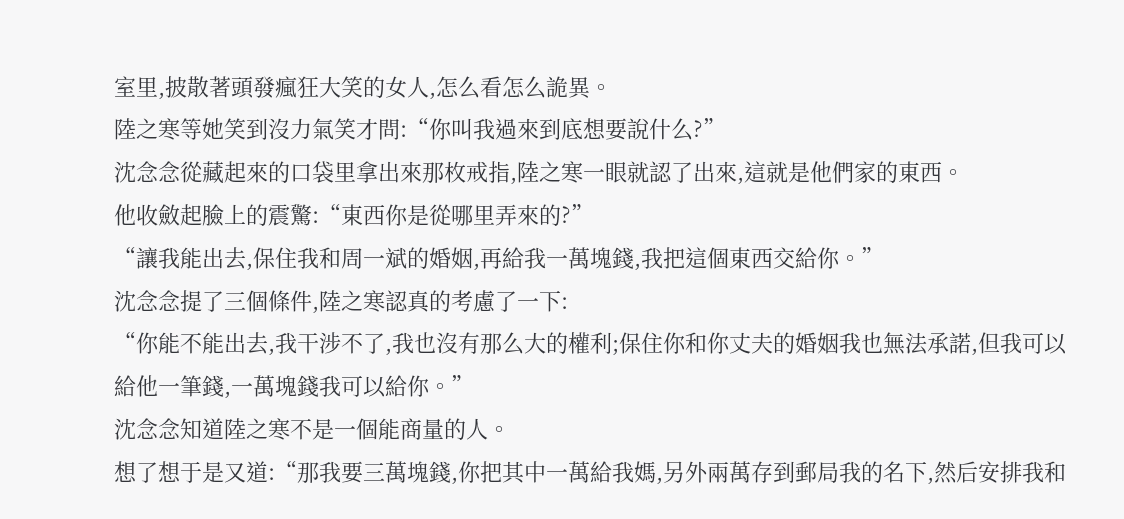室里,披散著頭發瘋狂大笑的女人,怎么看怎么詭異。
陸之寒等她笑到沒力氣笑才問:“你叫我過來到底想要說什么?”
沈念念從藏起來的口袋里拿出來那枚戒指,陸之寒一眼就認了出來,這就是他們家的東西。
他收斂起臉上的震驚:“東西你是從哪里弄來的?”
“讓我能出去,保住我和周一斌的婚姻,再給我一萬塊錢,我把這個東西交給你。”
沈念念提了三個條件,陸之寒認真的考慮了一下:
“你能不能出去,我干涉不了,我也沒有那么大的權利;保住你和你丈夫的婚姻我也無法承諾,但我可以給他一筆錢,一萬塊錢我可以給你。”
沈念念知道陸之寒不是一個能商量的人。
想了想于是又道:“那我要三萬塊錢,你把其中一萬給我媽,另外兩萬存到郵局我的名下,然后安排我和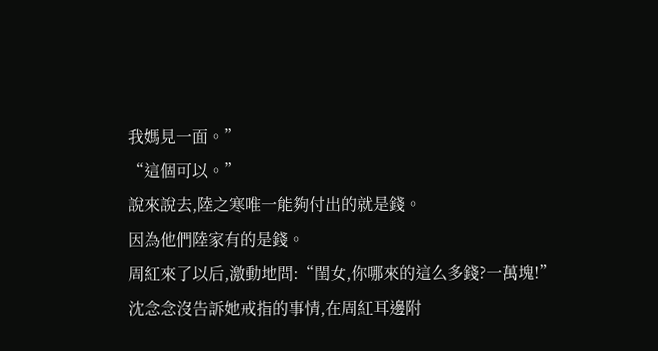我媽見一面。”
“這個可以。”
說來說去,陸之寒唯一能夠付出的就是錢。
因為他們陸家有的是錢。
周紅來了以后,激動地問:“閨女,你哪來的這么多錢?一萬塊!”
沈念念沒告訴她戒指的事情,在周紅耳邊附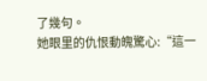了幾句。
她眼里的仇恨動魄驚心:“這一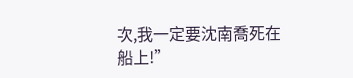次,我一定要沈南喬死在船上!”